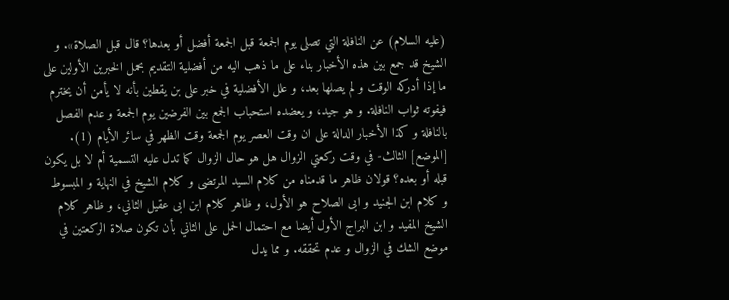(عليه السلام) عن النافلة التي تصلى يوم الجمعة قبل الجمعة أفضل أو بعدها؟ قال قبل الصلاة». و الشيخ قد جمع بين هذه الأخبار بناء على ما ذهب اليه من أفضلية التقديم بحمل الخبرين الأولين على ما إذا أدركه الوقت و لم يصلها بعد، و علل الأفضلية في خبر على بن يقطين بأنه لا يأمن أن يخترم فيفوته ثواب النافلة. و هو جيد، و يعضده استحباب الجمع بين الفرضين يوم الجمعة و عدم الفصل بالنافلة و كذا الأخبار الدالة على ان وقت العصر يوم الجمعة وقت الظهر في سائر الأيام (1).
[الموضع] الثالث- في وقت ركعتي الزوال هل هو حال الزوال كما تدل عليه التسمية أم لا بل يكون قبله أو بعده؟ قولان ظاهر ما قدمناه من كلام السيد المرتضى و كلام الشيخ في النهاية و المبسوط و كلام ابن الجنيد و ابى الصلاح هو الأول، و ظاهر كلام ابن ابى عقيل الثاني، و ظاهر كلام الشيخ المفيد و ابن البراج الأول أيضا مع احتمال الحمل على الثاني بأن تكون صلاة الركعتين في موضع الشك في الزوال و عدم تحققه. و مما يدل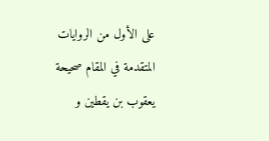على الأول من الروايات المتقدمة في المقام صحيحة يعقوب بن يقطين و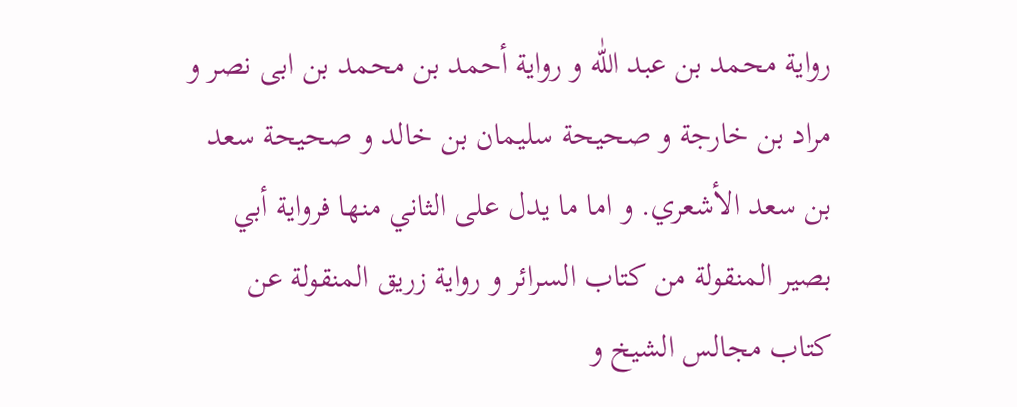رواية محمد بن عبد اللّٰه و رواية أحمد بن محمد بن ابى نصر و مراد بن خارجة و صحيحة سليمان بن خالد و صحيحة سعد بن سعد الأشعري. و اما ما يدل على الثاني منها فرواية أبي بصير المنقولة من كتاب السرائر و رواية زريق المنقولة عن كتاب مجالس الشيخ و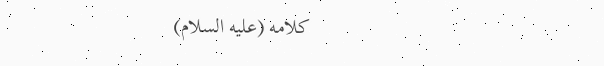كلامه (عليه السلام)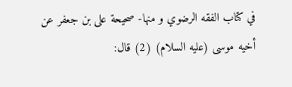في كتاب الفقه الرضوي و منها- صحيحة على بن جعفر عن أخيه موسى (عليه السلام) (2) قال: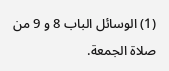(1) الوسائل الباب 8 و 9 من صلاة الجمعة.